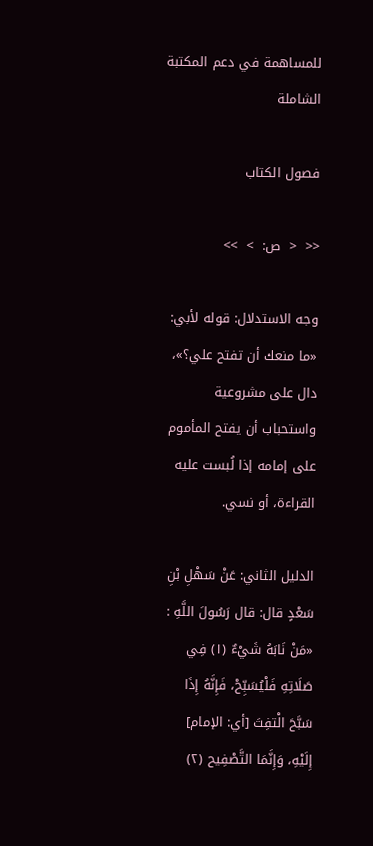للمساهمة في دعم المكتبة الشاملة

فصول الكتاب

<<  <  ص:  >  >>

وجه الاستدلال: قوله لأبي: «ما منعك أن تفتح علي؟»، دال على مشروعية واستحباب أن يفتح المأموم على إمامه إذا لُبست عليه القراءة، أو نسي.

الدليل الثاني: عَنْ سَهْلِ بْنِ سَعْدٍ قال: قال رَسُولَ اللَّهِ : «مَنْ نَابَهُ شَيْءٌ (١) فِي صَلَاتِهِ فَلْيُسَبِّحْ، فَإِنَّهُ إِذَا سَبَّحَ الْتفِتَ [أي: الإمام] إِلَيْهِ، وَإِنَّمَا التَّصْفِيح (٢)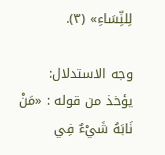لِلنِّسَاءِ» (٣).

وجه الاستدلال: يؤخذ من قوله : «مَنْ نَابَهُ شَيْءٌ فِي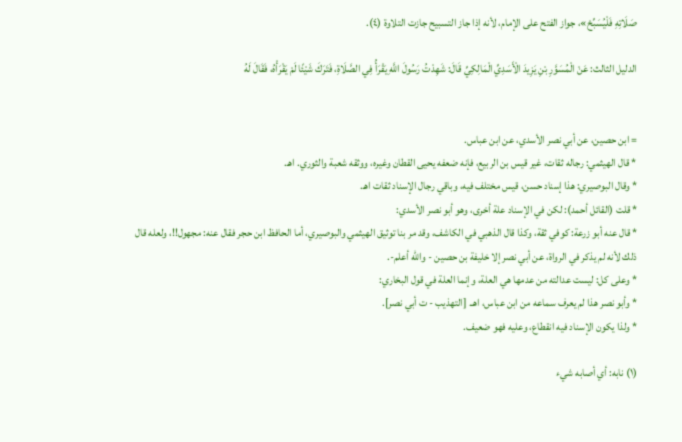صَلَاتِهِ فَلْيُسَبِّحْ»، جواز الفتح على الإمام، لأنه إذا جاز التسبيح جازت التلاوة (٤).

الدليل الثالث: عَنْ الْمُسَوَّرِ بْنِ يَزِيدَ الْأَسَدِيِّ الْمَالِكِيِّ قَالَ: شَهِدْتُ رَسُولَ اللَّهِ يَقْرَأُ فِي الصَّلَاةِ، فَتَرَكَ شَيْئًا لَمْ يَقْرَأْهُ، فَقَالَ لَهُ


= ابن حصين، عن أبي نصر الأسدي، عن ابن عباس.
* قال الهيثمي: رجاله ثقات، غير قيس بن الربيع، فإنه ضعفه يحيى القطان وغيره، ووثقه شعبة والثوري. اهـ.
* وقال البوصيري: هذا إسناد حسن، قيس مختلف فيه، وباقي رجال الإسناد ثقات اهـ.
* قلت (القائل أحمد): لكن في الإسناد علة أخرى، وهو أبو نصر الأسدي:
* قال عنه أبو زرعة: كوفي ثقة، وكذا قال الذهبي في الكاشف، وقد مر بنا توثيق الهيثمي والبوصيري، أما الحافظ ابن حجر فقال عنه: مجهول!!، ولعله قال ذلك لأنه لم يذكر في الرواة، عن أبي نصر إلا خليفة بن حصين - والله أعلم-.
* وعلى كل: ليست عدالته من عدمها هي العلة، وإنما العلة في قول البخاري:
* وأبو نصر هذا لم يعرف سماعه من ابن عباس، اهـ. [التهذيب - ت أبي نصر].
* ولذا يكون الإسناد فيه انقطاع، وعليه فهو ضعيف.

(١) نابه: أي أصابه شيء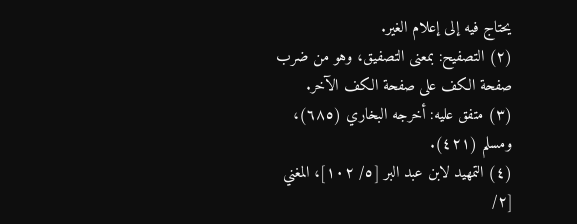يحتاج فيه إلى إعلام الغير.
(٢) التصفيح: بمعنى التصفيق، وهو من ضرب صفحة الكف على صفحة الكف الآخر.
(٣) متفق عليه: أخرجه البخاري (٦٨٥)، ومسلم (٤٢١).
(٤) التمهيد لابن عبد البر [٥/ ١٠٢]، المغني [٢/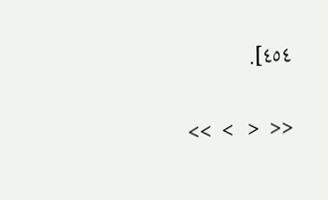٤٥٤].

<<  <   >  >>